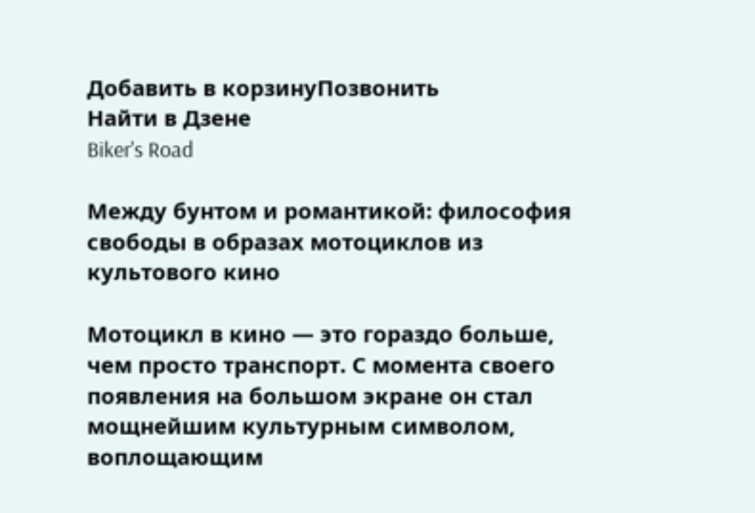Добавить в корзинуПозвонить
Найти в Дзене
Biker's Road

Между бунтом и романтикой: философия свободы в образах мотоциклов из культового кино

Мотоцикл в кино — это гораздо больше, чем просто транспорт. С момента своего появления на большом экране он стал мощнейшим культурным символом, воплощающим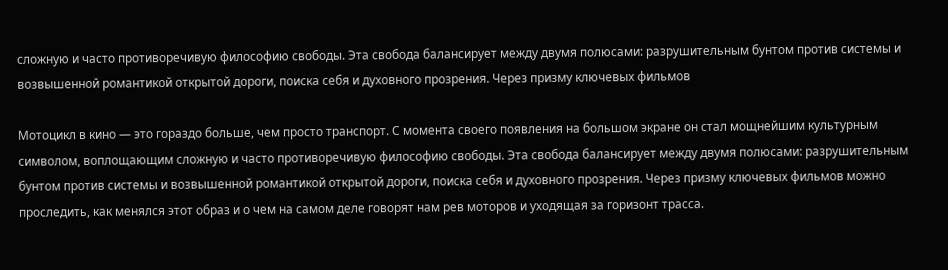сложную и часто противоречивую философию свободы. Эта свобода балансирует между двумя полюсами: разрушительным бунтом против системы и возвышенной романтикой открытой дороги, поиска себя и духовного прозрения. Через призму ключевых фильмов

Мотоцикл в кино — это гораздо больше, чем просто транспорт. С момента своего появления на большом экране он стал мощнейшим культурным символом, воплощающим сложную и часто противоречивую философию свободы. Эта свобода балансирует между двумя полюсами: разрушительным бунтом против системы и возвышенной романтикой открытой дороги, поиска себя и духовного прозрения. Через призму ключевых фильмов можно проследить, как менялся этот образ и о чем на самом деле говорят нам рев моторов и уходящая за горизонт трасса.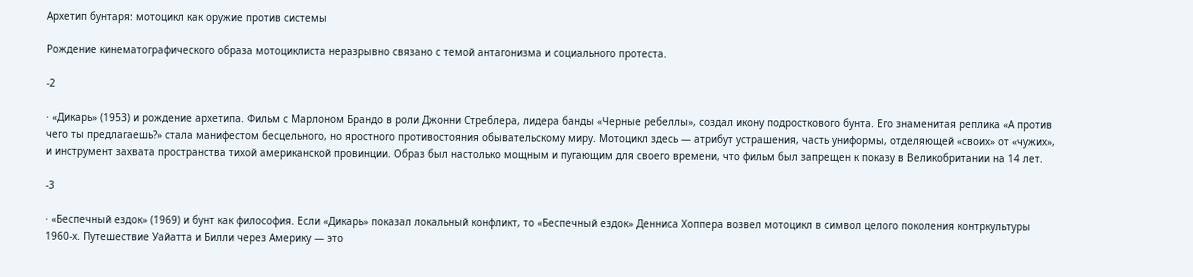Архетип бунтаря: мотоцикл как оружие против системы

Рождение кинематографического образа мотоциклиста неразрывно связано с темой антагонизма и социального протеста.

-2

· «Дикарь» (1953) и рождение архетипа. Фильм с Марлоном Брандо в роли Джонни Стреблера, лидера банды «Черные ребеллы», создал икону подросткового бунта. Его знаменитая реплика «А против чего ты предлагаешь?» стала манифестом бесцельного, но яростного противостояния обывательскому миру. Мотоцикл здесь — атрибут устрашения, часть униформы, отделяющей «своих» от «чужих», и инструмент захвата пространства тихой американской провинции. Образ был настолько мощным и пугающим для своего времени, что фильм был запрещен к показу в Великобритании на 14 лет.

-3

· «Беспечный ездок» (1969) и бунт как философия. Если «Дикарь» показал локальный конфликт, то «Беспечный ездок» Денниса Хоппера возвел мотоцикл в символ целого поколения контркультуры 1960-х. Путешествие Уайатта и Билли через Америку — это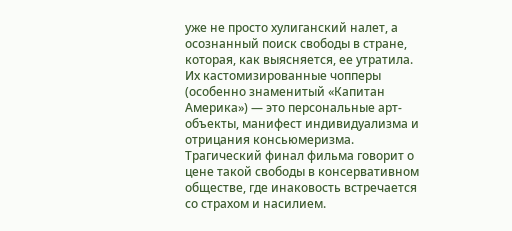уже не просто хулиганский налет, а осознанный поиск свободы в стране, которая, как выясняется, ее утратила. Их кастомизированные чопперы (особенно знаменитый «Капитан Америка») — это персональные арт-объекты, манифест индивидуализма и отрицания консьюмеризма. Трагический финал фильма говорит о цене такой свободы в консервативном обществе, где инаковость встречается со страхом и насилием.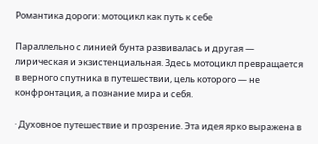Романтика дороги: мотоцикл как путь к себе

Параллельно с линией бунта развивалась и другая — лирическая и экзистенциальная. Здесь мотоцикл превращается в верного спутника в путешествии, цель которого — не конфронтация, а познание мира и себя.

· Духовное путешествие и прозрение. Эта идея ярко выражена в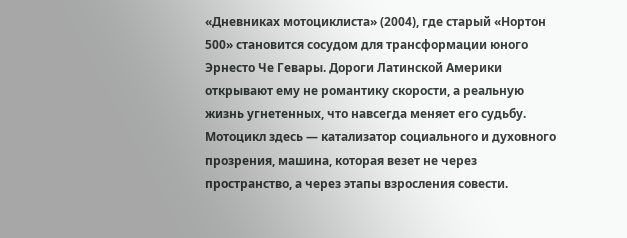«Дневниках мотоциклиста» (2004), где старый «Нортон 500» становится сосудом для трансформации юного Эрнесто Че Гевары. Дороги Латинской Америки открывают ему не романтику скорости, а реальную жизнь угнетенных, что навсегда меняет его судьбу. Мотоцикл здесь — катализатор социального и духовного прозрения, машина, которая везет не через пространство, а через этапы взросления совести.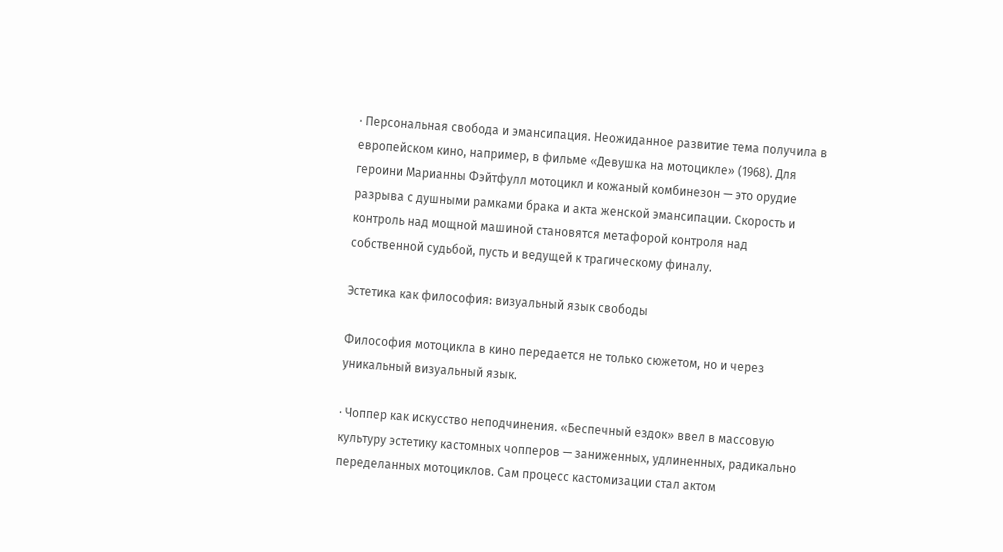· Персональная свобода и эмансипация. Неожиданное развитие тема получила в европейском кино, например, в фильме «Девушка на мотоцикле» (1968). Для героини Марианны Фэйтфулл мотоцикл и кожаный комбинезон — это орудие разрыва с душными рамками брака и акта женской эмансипации. Скорость и контроль над мощной машиной становятся метафорой контроля над собственной судьбой, пусть и ведущей к трагическому финалу.

Эстетика как философия: визуальный язык свободы

Философия мотоцикла в кино передается не только сюжетом, но и через уникальный визуальный язык.

· Чоппер как искусство неподчинения. «Беспечный ездок» ввел в массовую культуру эстетику кастомных чопперов — заниженных, удлиненных, радикально переделанных мотоциклов. Сам процесс кастомизации стал актом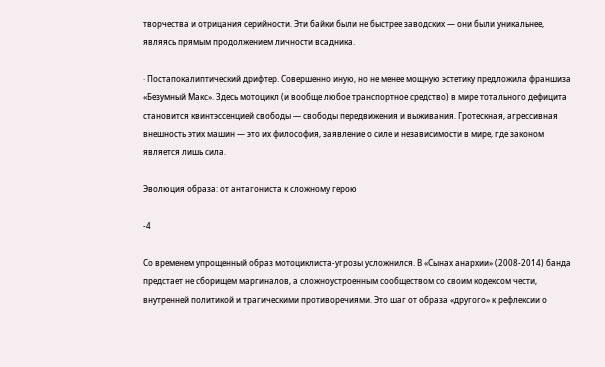творчества и отрицания серийности. Эти байки были не быстрее заводских — они были уникальнее, являясь прямым продолжением личности всадника.

· Постапокалиптический дрифтер. Совершенно иную, но не менее мощную эстетику предложила франшиза «Безумный Макс». Здесь мотоцикл (и вообще любое транспортное средство) в мире тотального дефицита становится квинтэссенцией свободы — свободы передвижения и выживания. Гротескная, агрессивная внешность этих машин — это их философия, заявление о силе и независимости в мире, где законом является лишь сила.

Эволюция образа: от антагониста к сложному герою

-4

Со временем упрощенный образ мотоциклиста-угрозы усложнился. В «Сынах анархии» (2008-2014) банда предстает не сборищем маргиналов, а сложноустроенным сообществом со своим кодексом чести, внутренней политикой и трагическими противоречиями. Это шаг от образа «другого» к рефлексии о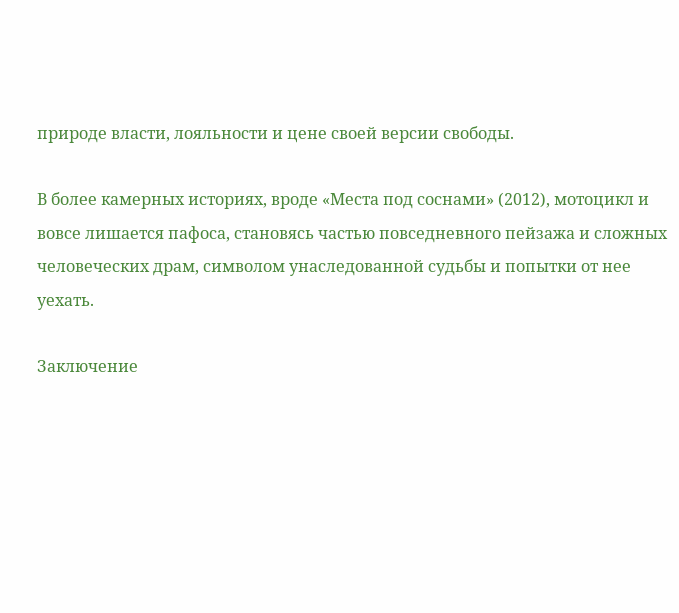природе власти, лояльности и цене своей версии свободы.

В более камерных историях, вроде «Места под соснами» (2012), мотоцикл и вовсе лишается пафоса, становясь частью повседневного пейзажа и сложных человеческих драм, символом унаследованной судьбы и попытки от нее уехать.

Заключение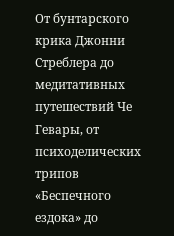От бунтарского крика Джонни Стреблера до медитативных путешествий Че Гевары, от психоделических трипов «Беспечного ездока» до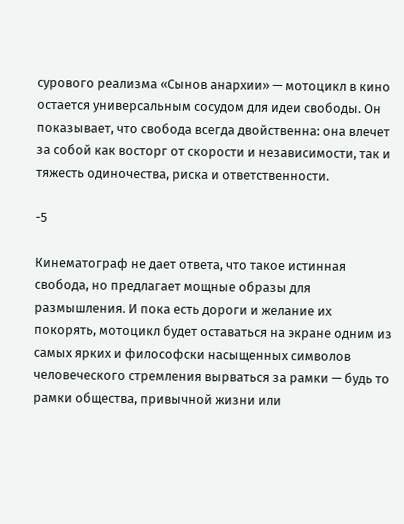сурового реализма «Сынов анархии» — мотоцикл в кино остается универсальным сосудом для идеи свободы. Он показывает, что свобода всегда двойственна: она влечет за собой как восторг от скорости и независимости, так и тяжесть одиночества, риска и ответственности.

-5

Кинематограф не дает ответа, что такое истинная свобода, но предлагает мощные образы для размышления. И пока есть дороги и желание их покорять, мотоцикл будет оставаться на экране одним из самых ярких и философски насыщенных символов человеческого стремления вырваться за рамки — будь то рамки общества, привычной жизни или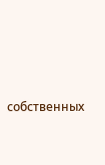собственных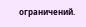ограничений.